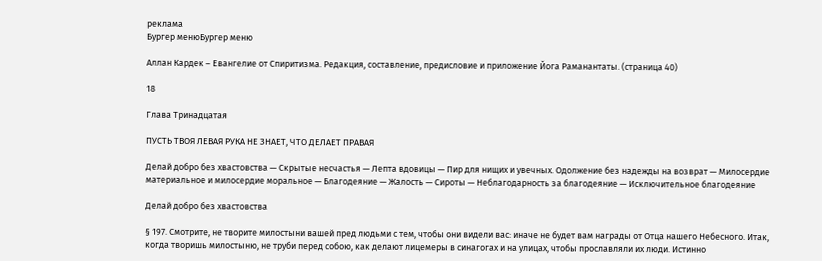реклама
Бургер менюБургер меню

Аллан Кардек – Евангелие от Спиритизма. Редакция, составление, предисловие и приложение Йога Раманантаты. (страница 40)

18

Глава Тринадцатая

ПУСТЬ ТВОЯ ЛЕВАЯ РУКА НЕ ЗНАЕТ, ЧТО ДЕЛАЕТ ПРАВАЯ

Делай добро без хвастовства — Скрытые несчастья — Лепта вдовицы — Пир для нищих и увечных. Одолжение без надежды на возврат — Милосердие материальное и милосердие моральное — Благодеяние — Жалость — Сироты — Неблагодарность за благодеяние — Исключительное благодеяние

Делай добро без хвастовства

§ 197. Смотрите, не творите милостыни вашей пред людьми с тем, чтобы они видели вас: иначе не будет вам награды от Отца нашего Небесного. Итак, когда творишь милостыню, не труби перед собою, как делают лицемеры в синагогах и на улицах, чтобы прославляли их люди. Истинно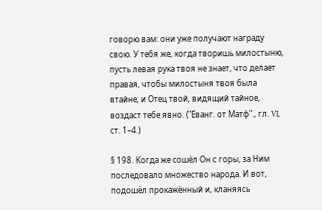говорю вам: они уже получают награду свою. У тебя же, когда творишь милостыню, пусть левая рука твоя не знает, что делает правая, чтобы милостыня твоя была втайне; и Отец твой, видящий тайное, воздаст тебе явно. ("Еванг. от Матф"., гл. VI, ст. 1–4.)

§ 198. Когда же сошёл Он с горы, за Ним последовало множество народа. И вот, подошёл прокажённый и, кланяясь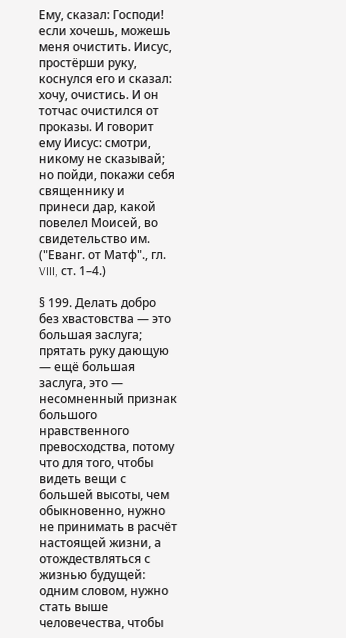Ему, сказал: Господи! если хочешь, можешь меня очистить. Иисус, простёрши руку, коснулся его и сказал: хочу, очистись. И он тотчас очистился от проказы. И говорит ему Иисус: смотри, никому не сказывай; но пойди, покажи себя священнику и принеси дар, какой повелел Моисей, во свидетельство им. ("Еванг. от Матф"., гл. VIII, ст. 1–4.)

§ 199. Делать добро без хвастовства — это большая заслуга; прятать руку дающую — ещё большая заслуга, это — несомненный признак большого нравственного превосходства, потому что для того, чтобы видеть вещи с большей высоты, чем обыкновенно, нужно не принимать в расчёт настоящей жизни, а отождествляться с жизнью будущей: одним словом, нужно стать выше человечества, чтобы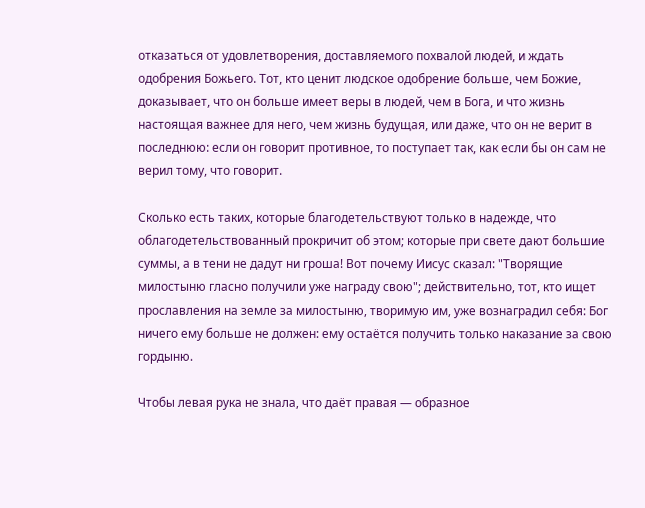отказаться от удовлетворения, доставляемого похвалой людей, и ждать одобрения Божьего. Тот, кто ценит людское одобрение больше, чем Божие, доказывает, что он больше имеет веры в людей, чем в Бога, и что жизнь настоящая важнее для него, чем жизнь будущая, или даже, что он не верит в последнюю: если он говорит противное, то поступает так, как если бы он сам не верил тому, что говорит.

Сколько есть таких, которые благодетельствуют только в надежде, что облагодетельствованный прокричит об этом; которые при свете дают большие суммы, а в тени не дадут ни гроша! Вот почему Иисус сказал: "Творящие милостыню гласно получили уже награду свою"; действительно, тот, кто ищет прославления на земле за милостыню, творимую им, уже вознаградил себя: Бог ничего ему больше не должен: ему остаётся получить только наказание за свою гордыню.

Чтобы левая рука не знала, что даёт правая — образное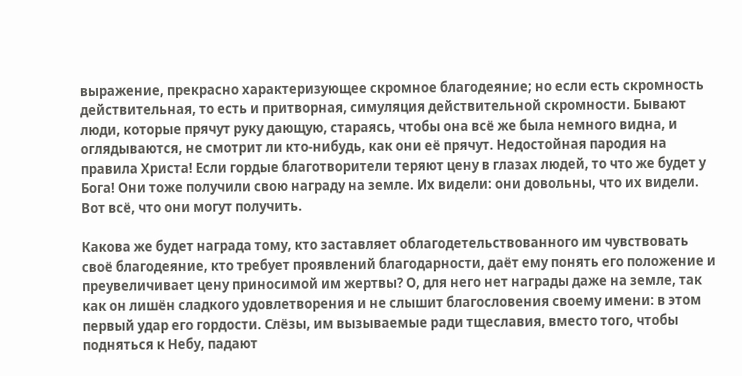выражение, прекрасно характеризующее скромное благодеяние; но если есть скромность действительная, то есть и притворная, симуляция действительной скромности. Бывают люди, которые прячут руку дающую, стараясь, чтобы она всё же была немного видна, и оглядываются, не смотрит ли кто-нибудь, как они её прячут. Недостойная пародия на правила Христа! Если гордые благотворители теряют цену в глазах людей, то что же будет у Бога! Они тоже получили свою награду на земле. Их видели: они довольны, что их видели. Вот всё, что они могут получить.

Какова же будет награда тому, кто заставляет облагодетельствованного им чувствовать своё благодеяние, кто требует проявлений благодарности, даёт ему понять его положение и преувеличивает цену приносимой им жертвы? О, для него нет награды даже на земле, так как он лишён сладкого удовлетворения и не слышит благословения своему имени: в этом первый удар его гордости. Слёзы, им вызываемые ради тщеславия, вместо того, чтобы подняться к Небу, падают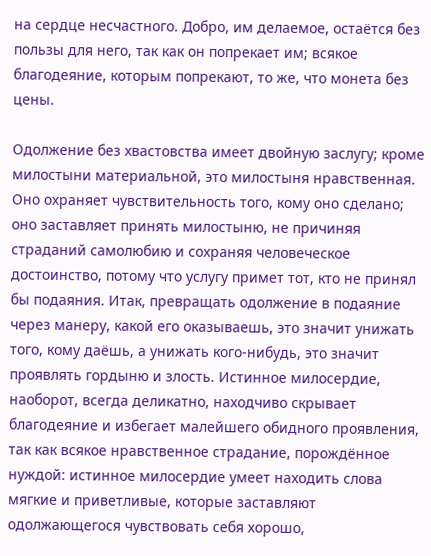на сердце несчастного. Добро, им делаемое, остаётся без пользы для него, так как он попрекает им; всякое благодеяние, которым попрекают, то же, что монета без цены.

Одолжение без хвастовства имеет двойную заслугу; кроме милостыни материальной, это милостыня нравственная. Оно охраняет чувствительность того, кому оно сделано; оно заставляет принять милостыню, не причиняя страданий самолюбию и сохраняя человеческое достоинство, потому что услугу примет тот, кто не принял бы подаяния. Итак, превращать одолжение в подаяние через манеру, какой его оказываешь, это значит унижать того, кому даёшь, а унижать кого-нибудь, это значит проявлять гордыню и злость. Истинное милосердие, наоборот, всегда деликатно, находчиво скрывает благодеяние и избегает малейшего обидного проявления, так как всякое нравственное страдание, порождённое нуждой: истинное милосердие умеет находить слова мягкие и приветливые, которые заставляют одолжающегося чувствовать себя хорошо,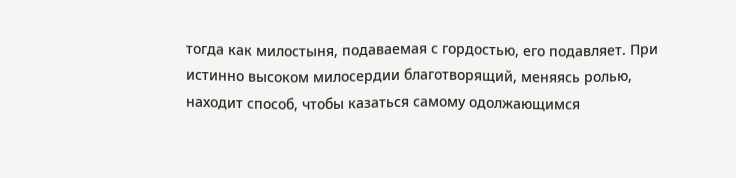тогда как милостыня, подаваемая с гордостью, его подавляет. При истинно высоком милосердии благотворящий, меняясь ролью, находит способ, чтобы казаться самому одолжающимся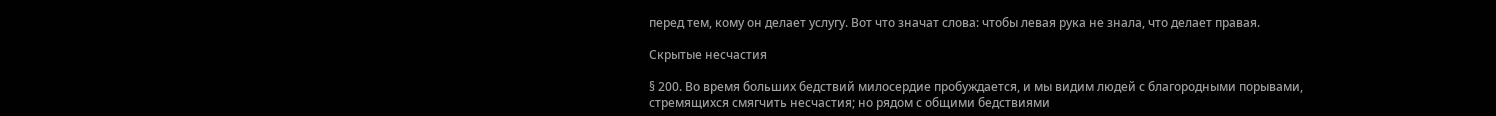перед тем, кому он делает услугу. Вот что значат слова: чтобы левая рука не знала, что делает правая.

Скрытые несчастия

§ 200. Во время больших бедствий милосердие пробуждается, и мы видим людей с благородными порывами, стремящихся смягчить несчастия; но рядом с общими бедствиями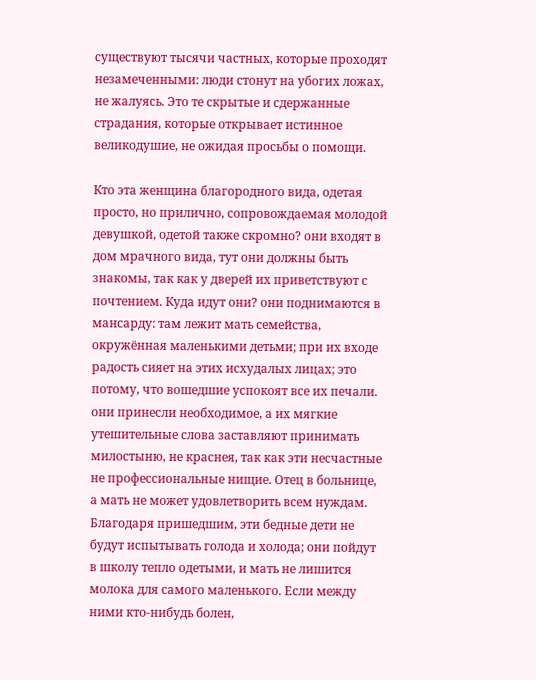существуют тысячи частных, которые проходят незамеченными: люди стонут на убогих ложах, не жалуясь. Это те скрытые и сдержанные страдания, которые открывает истинное великодушие, не ожидая просьбы о помощи.

Кто эта женщина благородного вида, одетая просто, но прилично, сопровождаемая молодой девушкой, одетой также скромно? они входят в дом мрачного вида, тут они должны быть знакомы, так как у дверей их приветствуют с почтением. Куда идут они? они поднимаются в мансарду: там лежит мать семейства, окружённая маленькими детьми; при их входе радость сияет на этих исхудалых лицах; это потому, что вошедшие успокоят все их печали. они принесли необходимое, а их мягкие утешительные слова заставляют принимать милостыню, не краснея, так как эти несчастные не профессиональные нищие. Отец в больнице, а мать не может удовлетворить всем нуждам. Благодаря пришедшим, эти бедные дети не будут испытывать голода и холода; они пойдут в школу тепло одетыми, и мать не лишится молока для самого маленького. Если между ними кто-нибудь болен,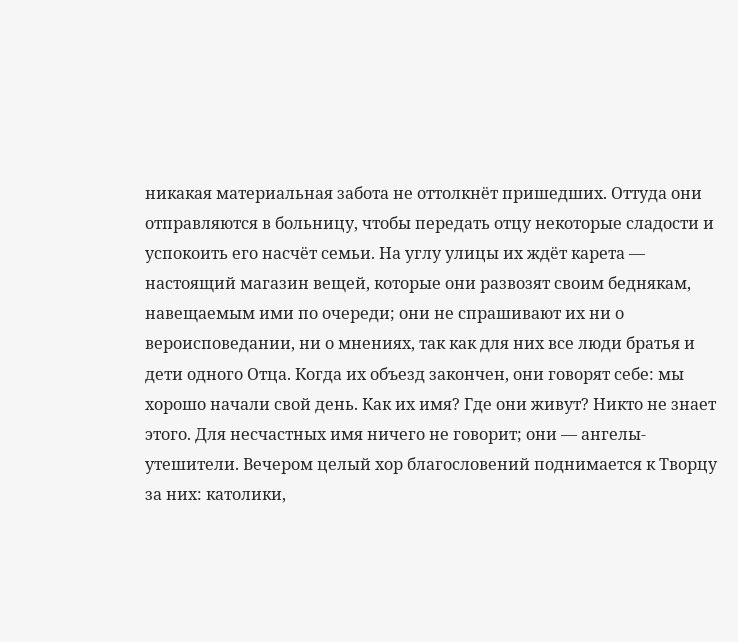никакая материальная забота не оттолкнёт пришедших. Оттуда они отправляются в больницу, чтобы передать отцу некоторые сладости и успокоить его насчёт семьи. На углу улицы их ждёт карета — настоящий магазин вещей, которые они развозят своим беднякам, навещаемым ими по очереди; они не спрашивают их ни о вероисповедании, ни о мнениях, так как для них все люди братья и дети одного Отца. Когда их объезд закончен, они говорят себе: мы хорошо начали свой день. Как их имя? Где они живут? Никто не знает этого. Для несчастных имя ничего не говорит; они — ангелы-утешители. Вечером целый хор благословений поднимается к Творцу за них: католики,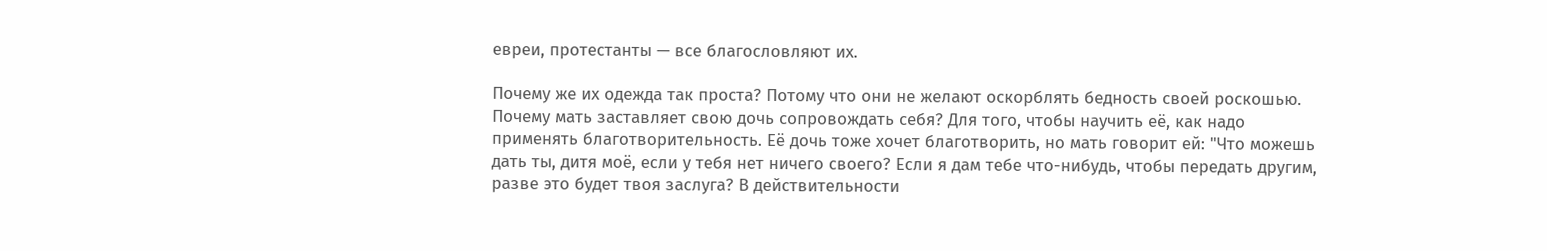евреи, протестанты — все благословляют их.

Почему же их одежда так проста? Потому что они не желают оскорблять бедность своей роскошью. Почему мать заставляет свою дочь сопровождать себя? Для того, чтобы научить её, как надо применять благотворительность. Её дочь тоже хочет благотворить, но мать говорит ей: "Что можешь дать ты, дитя моё, если у тебя нет ничего своего? Если я дам тебе что-нибудь, чтобы передать другим, разве это будет твоя заслуга? В действительности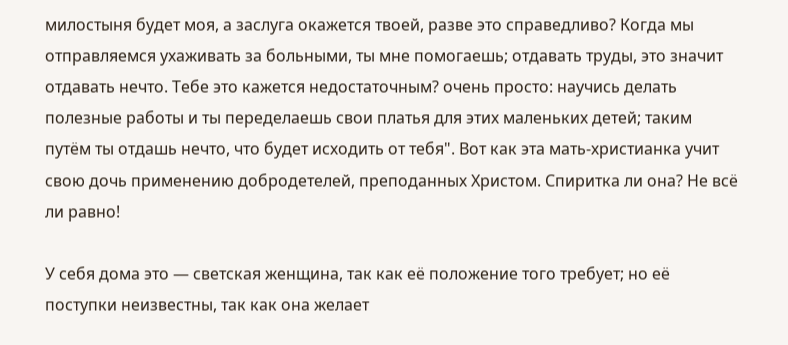милостыня будет моя, а заслуга окажется твоей, разве это справедливо? Когда мы отправляемся ухаживать за больными, ты мне помогаешь; отдавать труды, это значит отдавать нечто. Тебе это кажется недостаточным? очень просто: научись делать полезные работы и ты переделаешь свои платья для этих маленьких детей; таким путём ты отдашь нечто, что будет исходить от тебя". Вот как эта мать-христианка учит свою дочь применению добродетелей, преподанных Христом. Спиритка ли она? Не всё ли равно!

У себя дома это — светская женщина, так как её положение того требует; но её поступки неизвестны, так как она желает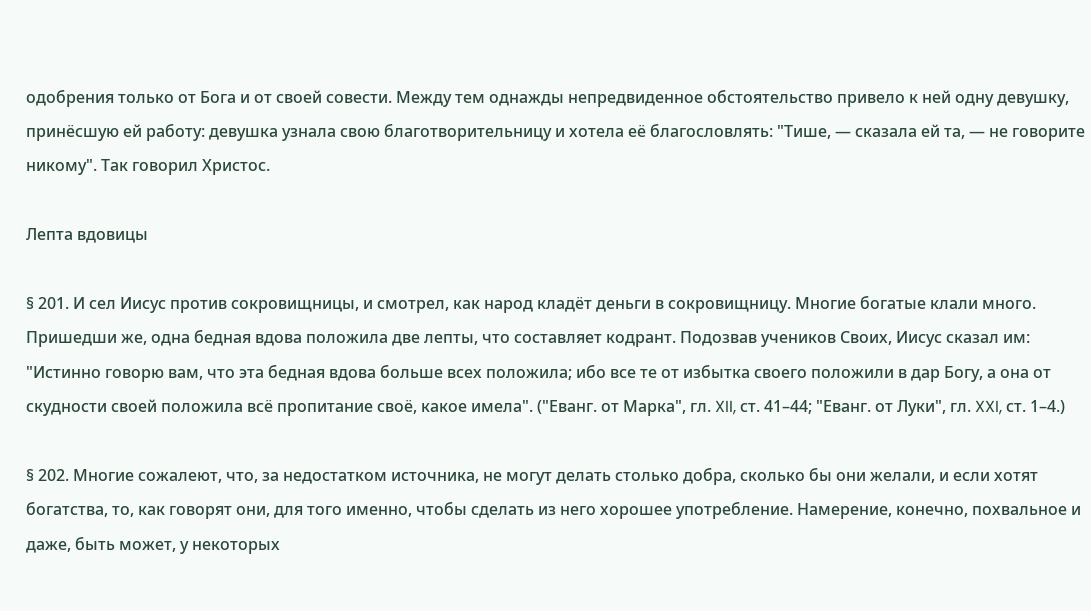одобрения только от Бога и от своей совести. Между тем однажды непредвиденное обстоятельство привело к ней одну девушку, принёсшую ей работу: девушка узнала свою благотворительницу и хотела её благословлять: "Тише, — сказала ей та, — не говорите никому". Так говорил Христос.

Лепта вдовицы

§ 201. И сел Иисус против сокровищницы, и смотрел, как народ кладёт деньги в сокровищницу. Многие богатые клали много. Пришедши же, одна бедная вдова положила две лепты, что составляет кодрант. Подозвав учеников Своих, Иисус сказал им: "Истинно говорю вам, что эта бедная вдова больше всех положила; ибо все те от избытка своего положили в дар Богу, а она от скудности своей положила всё пропитание своё, какое имела". ("Еванг. от Марка", гл. XII, ст. 41–44; "Еванг. от Луки", гл. XXI, ст. 1–4.)

§ 202. Многие сожалеют, что, за недостатком источника, не могут делать столько добра, сколько бы они желали, и если хотят богатства, то, как говорят они, для того именно, чтобы сделать из него хорошее употребление. Намерение, конечно, похвальное и даже, быть может, у некоторых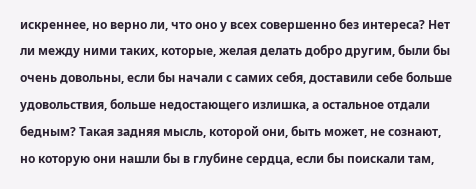искреннее, но верно ли, что оно у всех совершенно без интереса? Нет ли между ними таких, которые, желая делать добро другим, были бы очень довольны, если бы начали с самих себя, доставили себе больше удовольствия, больше недостающего излишка, а остальное отдали бедным? Такая задняя мысль, которой они, быть может, не сознают, но которую они нашли бы в глубине сердца, если бы поискали там,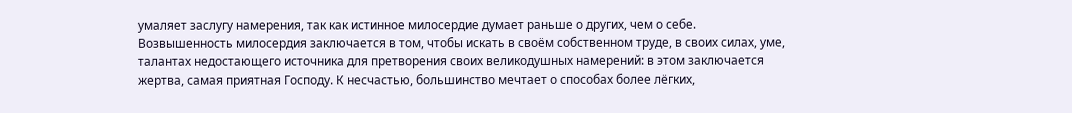умаляет заслугу намерения, так как истинное милосердие думает раньше о других, чем о себе. Возвышенность милосердия заключается в том, чтобы искать в своём собственном труде, в своих силах, уме, талантах недостающего источника для претворения своих великодушных намерений: в этом заключается жертва, самая приятная Господу. К несчастью, большинство мечтает о способах более лёгких,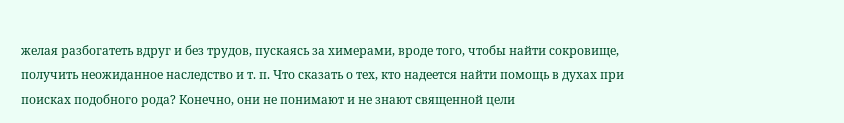желая разбогатеть вдруг и без трудов, пускаясь за химерами, вроде того, чтобы найти сокровище, получить неожиданное наследство и т. п. Что сказать о тех, кто надеется найти помощь в духах при поисках подобного рода? Конечно, они не понимают и не знают священной цели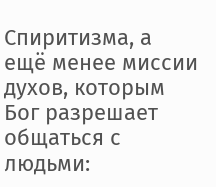Спиритизма, а ещё менее миссии духов, которым Бог разрешает общаться с людьми: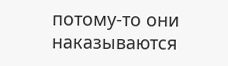потому-то они наказываются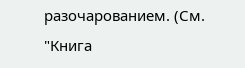разочарованием. (См. "Книга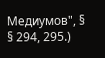Медиумов", § § 294, 295.)